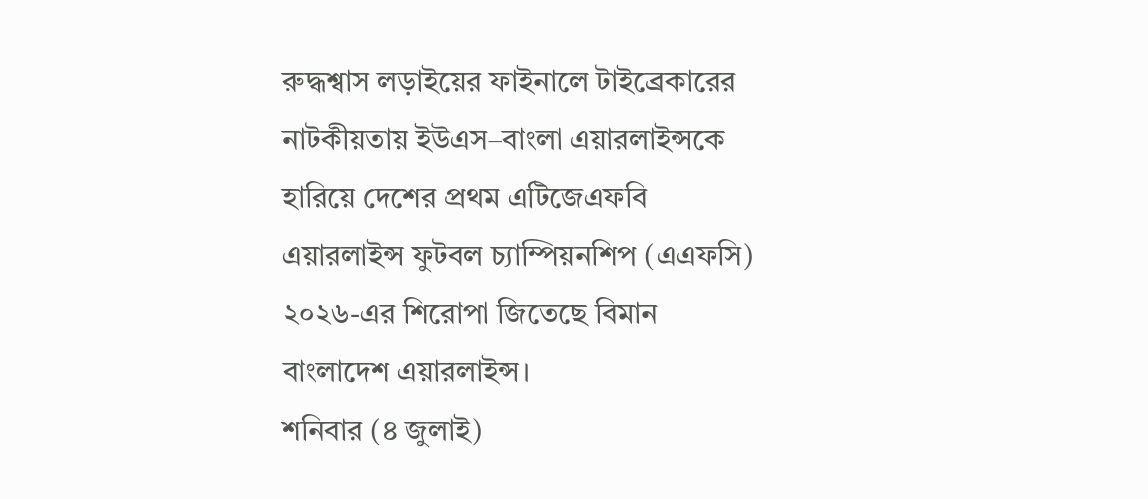রুদ্ধশ্বাস লড়াইয়ের ফাইনালে টাইব্রেকারের নাটকীয়তায় ইউএস–বাংলা এয়ারলাইন্সকে হারিয়ে দেশের প্রথম এটিজেএফবি এয়ারলাইন্স ফুটবল চ্যাম্পিয়নশিপ (এএফসি) ২০২৬-এর শিরোপা জিতেছে বিমান বাংলাদেশ এয়ারলাইন্স।
শনিবার (৪ জুলাই)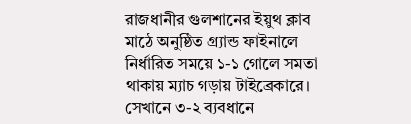রাজধানীর গুলশানের ইয়ুথ ক্লাব মাঠে অনুষ্ঠিত গ্র্যান্ড ফাইনালে নির্ধারিত সময়ে ১-১ গোলে সমতা থাকায় ম্যাচ গড়ায় টাইব্রেকারে। সেখানে ৩-২ ব্যবধানে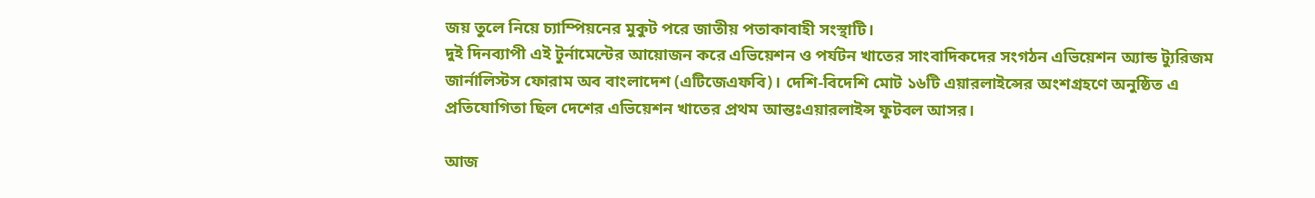জয় তুলে নিয়ে চ্যাম্পিয়নের মুকুট পরে জাতীয় পতাকাবাহী সংস্থাটি।
দুই দিনব্যাপী এই টুর্নামেন্টের আয়োজন করে এভিয়েশন ও পর্যটন খাতের সাংবাদিকদের সংগঠন এভিয়েশন অ্যান্ড ট্যুরিজম জার্নালিস্টস ফোরাম অব বাংলাদেশ (এটিজেএফবি)। দেশি-বিদেশি মোট ১৬টি এয়ারলাইন্সের অংশগ্রহণে অনুষ্ঠিত এ প্রতিযোগিতা ছিল দেশের এভিয়েশন খাতের প্রথম আন্তঃএয়ারলাইন্স ফুটবল আসর।

আজ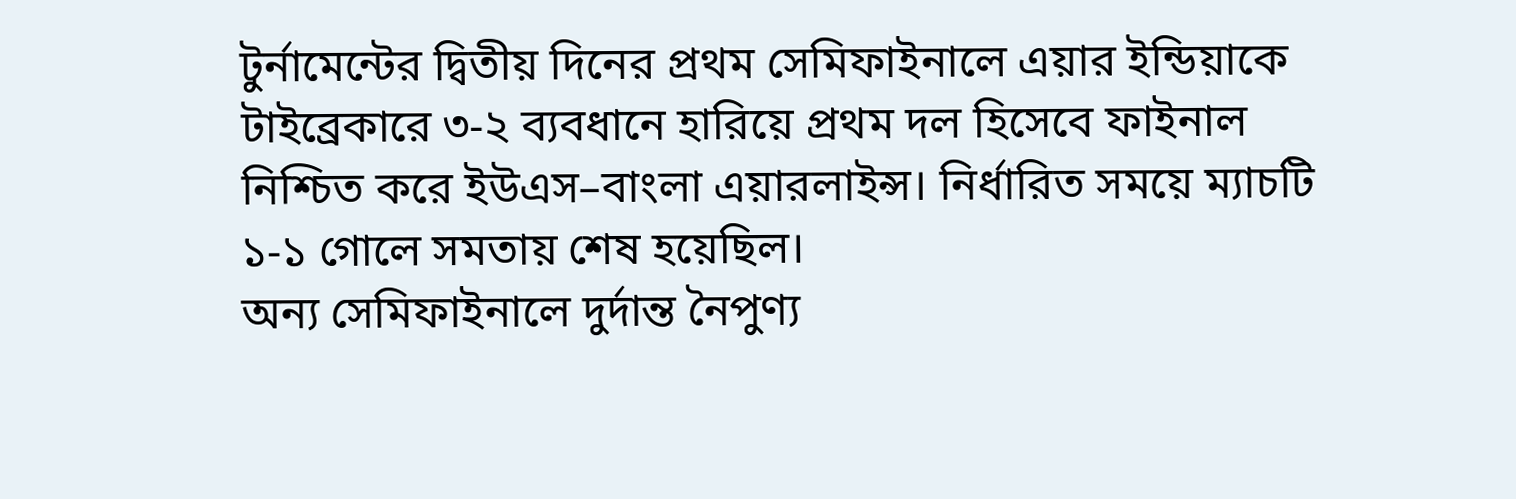টুর্নামেন্টের দ্বিতীয় দিনের প্রথম সেমিফাইনালে এয়ার ইন্ডিয়াকে টাইব্রেকারে ৩-২ ব্যবধানে হারিয়ে প্রথম দল হিসেবে ফাইনাল নিশ্চিত করে ইউএস–বাংলা এয়ারলাইন্স। নির্ধারিত সময়ে ম্যাচটি ১-১ গোলে সমতায় শেষ হয়েছিল।
অন্য সেমিফাইনালে দুর্দান্ত নৈপুণ্য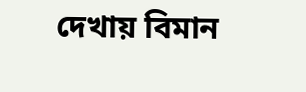দেখায় বিমান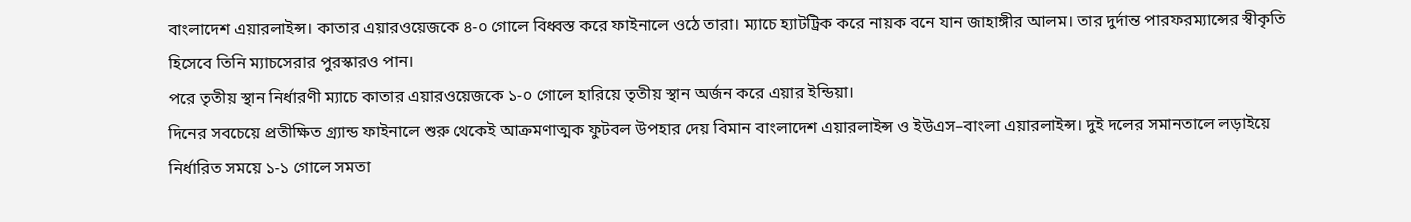বাংলাদেশ এয়ারলাইন্স। কাতার এয়ারওয়েজকে ৪-০ গোলে বিধ্বস্ত করে ফাইনালে ওঠে তারা। ম্যাচে হ্যাটট্রিক করে নায়ক বনে যান জাহাঙ্গীর আলম। তার দুর্দান্ত পারফরম্যান্সের স্বীকৃতি হিসেবে তিনি ম্যাচসেরার পুরস্কারও পান।
পরে তৃতীয় স্থান নির্ধারণী ম্যাচে কাতার এয়ারওয়েজকে ১-০ গোলে হারিয়ে তৃতীয় স্থান অর্জন করে এয়ার ইন্ডিয়া।
দিনের সবচেয়ে প্রতীক্ষিত গ্র্যান্ড ফাইনালে শুরু থেকেই আক্রমণাত্মক ফুটবল উপহার দেয় বিমান বাংলাদেশ এয়ারলাইন্স ও ইউএস–বাংলা এয়ারলাইন্স। দুই দলের সমানতালে লড়াইয়ে নির্ধারিত সময়ে ১-১ গোলে সমতা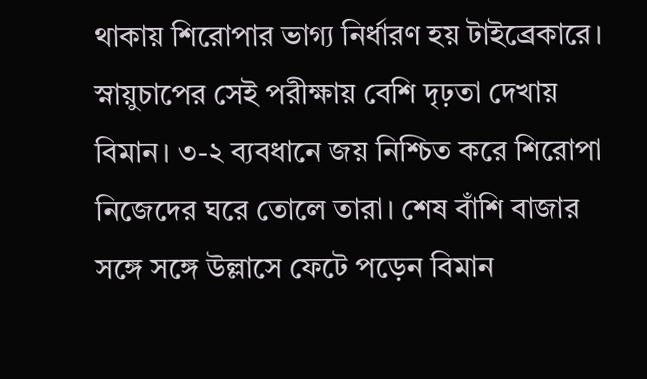থাকায় শিরোপার ভাগ্য নির্ধারণ হয় টাইব্রেকারে। স্নায়ুচাপের সেই পরীক্ষায় বেশি দৃঢ়তা দেখায় বিমান। ৩-২ ব্যবধানে জয় নিশ্চিত করে শিরোপা নিজেদের ঘরে তোলে তারা। শেষ বাঁশি বাজার সঙ্গে সঙ্গে উল্লাসে ফেটে পড়েন বিমান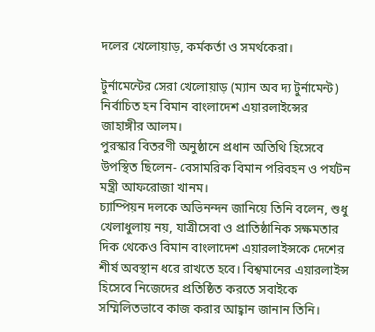দলের খেলোয়াড়, কর্মকর্তা ও সমর্থকেরা।

টুর্নামেন্টের সেরা খেলোয়াড় (ম্যান অব দ্য টুর্নামেন্ট) নির্বাচিত হন বিমান বাংলাদেশ এয়ারলাইন্সের জাহাঙ্গীর আলম।
পুরস্কার বিতরণী অনুষ্ঠানে প্রধান অতিথি হিসেবে উপস্থিত ছিলেন- বেসামরিক বিমান পরিবহন ও পর্যটন মন্ত্রী আফরোজা খানম।
চ্যাম্পিয়ন দলকে অভিনন্দন জানিয়ে তিনি বলেন, শুধু খেলাধুলায় নয়, যাত্রীসেবা ও প্রাতিষ্ঠানিক সক্ষমতার দিক থেকেও বিমান বাংলাদেশ এয়ারলাইন্সকে দেশের শীর্ষ অবস্থান ধরে রাখতে হবে। বিশ্বমানের এয়ারলাইন্স হিসেবে নিজেদের প্রতিষ্ঠিত করতে সবাইকে সম্মিলিতভাবে কাজ করার আহ্বান জানান তিনি।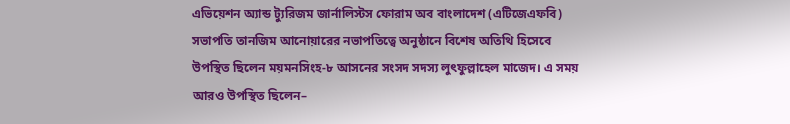এভিয়েশন অ্যান্ড ট্যুরিজম জার্নালিস্টস ফোরাম অব বাংলাদেশ (এটিজেএফবি) সভাপতি তানজিম আনোয়ারের নভাপতিত্বে অনুষ্ঠানে বিশেষ অতিথি হিসেবে উপস্থিত ছিলেন ময়মনসিংহ-৮ আসনের সংসদ সদস্য লুৎফুল্লাহেল মাজেদ। এ সময় আরও উপস্থিত ছিলেন–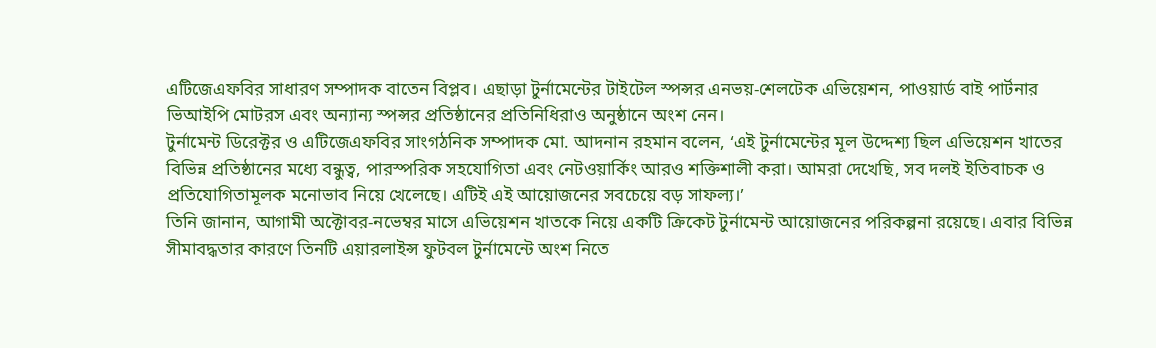এটিজেএফবির সাধারণ সম্পাদক বাতেন বিপ্লব। এছাড়া টুর্নামেন্টের টাইটেল স্পন্সর এনভয়-শেলটেক এভিয়েশন, পাওয়ার্ড বাই পার্টনার ভিআইপি মোটরস এবং অন্যান্য স্পন্সর প্রতিষ্ঠানের প্রতিনিধিরাও অনুষ্ঠানে অংশ নেন।
টুর্নামেন্ট ডিরেক্টর ও এটিজেএফবির সাংগঠনিক সম্পাদক মো. আদনান রহমান বলেন, ‘এই টুর্নামেন্টের মূল উদ্দেশ্য ছিল এভিয়েশন খাতের বিভিন্ন প্রতিষ্ঠানের মধ্যে বন্ধুত্ব, পারস্পরিক সহযোগিতা এবং নেটওয়ার্কিং আরও শক্তিশালী করা। আমরা দেখেছি, সব দলই ইতিবাচক ও প্রতিযোগিতামূলক মনোভাব নিয়ে খেলেছে। এটিই এই আয়োজনের সবচেয়ে বড় সাফল্য।’
তিনি জানান, আগামী অক্টোবর-নভেম্বর মাসে এভিয়েশন খাতকে নিয়ে একটি ক্রিকেট টুর্নামেন্ট আয়োজনের পরিকল্পনা রয়েছে। এবার বিভিন্ন সীমাবদ্ধতার কারণে তিনটি এয়ারলাইন্স ফুটবল টুর্নামেন্টে অংশ নিতে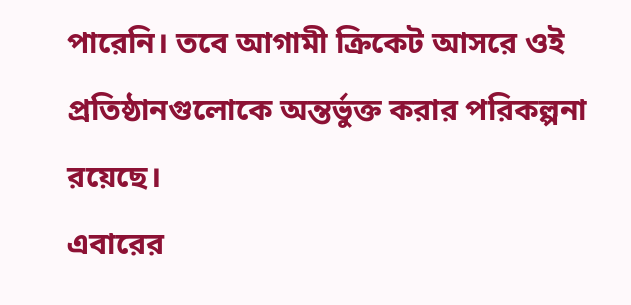পারেনি। তবে আগামী ক্রিকেট আসরে ওই প্রতিষ্ঠানগুলোকে অন্তর্ভুক্ত করার পরিকল্পনা রয়েছে।
এবারের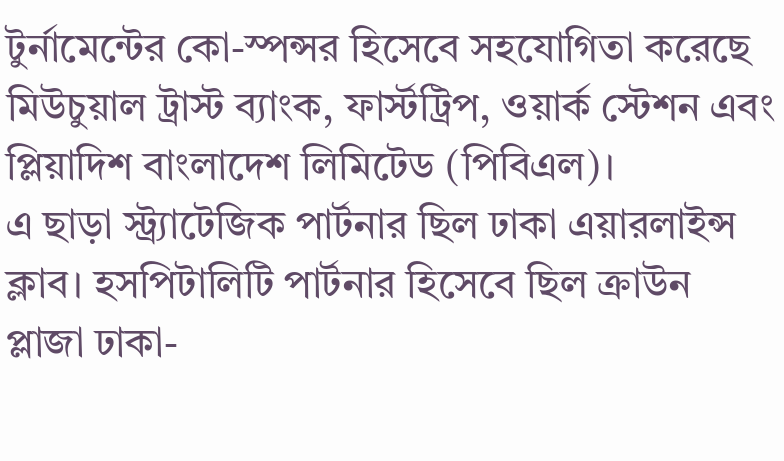টুর্নামেন্টের কো-স্পন্সর হিসেবে সহযোগিতা করেছে মিউচুয়াল ট্রাস্ট ব্যাংক, ফার্স্টট্রিপ, ওয়ার্ক স্টেশন এবং প্লিয়াদিশ বাংলাদেশ লিমিটেড (পিবিএল)।
এ ছাড়া স্ট্র্যাটেজিক পার্টনার ছিল ঢাকা এয়ারলাইন্স ক্লাব। হসপিটালিটি পার্টনার হিসেবে ছিল ক্রাউন প্লাজা ঢাকা-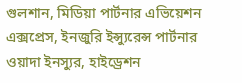গুলশান, মিডিয়া পার্টনার এভিয়েশন এক্সপ্রেস, ইনজুরি ইন্স্যুরেন্স পার্টনার ওয়াদা ইনস্যুর, হাইড্রেশন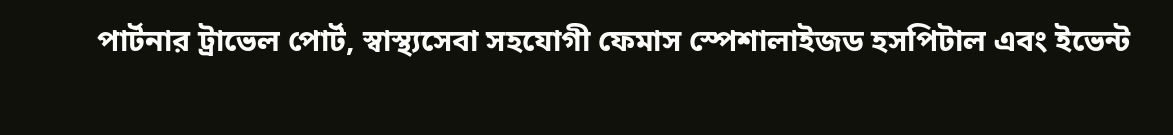পার্টনার ট্রাভেল পোর্ট, স্বাস্থ্যসেবা সহযোগী ফেমাস স্পেশালাইজড হসপিটাল এবং ইভেন্ট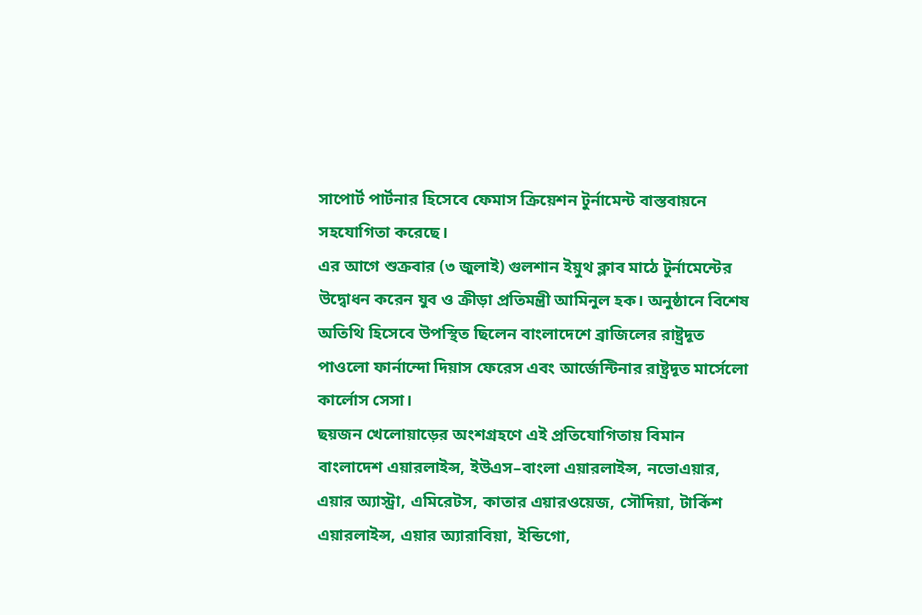সাপোর্ট পার্টনার হিসেবে ফেমাস ক্রিয়েশন টুর্নামেন্ট বাস্তবায়নে সহযোগিতা করেছে।
এর আগে শুক্রবার (৩ জুলাই) গুলশান ইয়ুথ ক্লাব মাঠে টুর্নামেন্টের উদ্বোধন করেন যুব ও ক্রীড়া প্রতিমন্ত্রী আমিনুল হক। অনুষ্ঠানে বিশেষ অতিথি হিসেবে উপস্থিত ছিলেন বাংলাদেশে ব্রাজিলের রাষ্ট্রদূত পাওলো ফার্নান্দো দিয়াস ফেরেস এবং আর্জেন্টিনার রাষ্ট্রদূত মার্সেলো কার্লোস সেসা।
ছয়জন খেলোয়াড়ের অংশগ্রহণে এই প্রতিযোগিতায় বিমান বাংলাদেশ এয়ারলাইন্স, ইউএস–বাংলা এয়ারলাইন্স, নভোএয়ার, এয়ার অ্যাস্ট্রা, এমিরেটস, কাতার এয়ারওয়েজ, সৌদিয়া, টার্কিশ এয়ারলাইন্স, এয়ার অ্যারাবিয়া, ইন্ডিগো,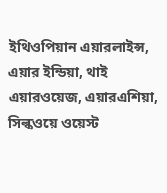ইথিওপিয়ান এয়ারলাইন্স, এয়ার ইন্ডিয়া, থাই এয়ারওয়েজ, এয়ারএশিয়া, সিল্কওয়ে ওয়েস্ট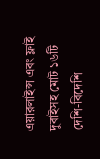এয়ারলাইন্স এবং ফ্লাই দুবাইসহ মোট ১৬টি দেশি-বিদেশি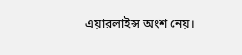এয়ারলাইন্স অংশ নেয়।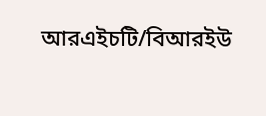আরএইচটি/বিআরইউ